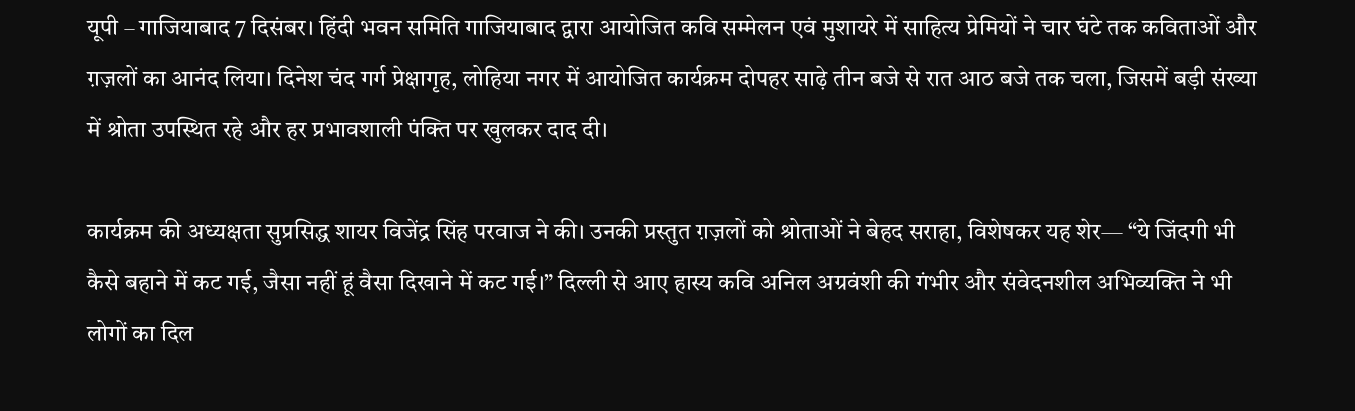यूपी – गाजियाबाद 7 दिसंबर। हिंदी भवन समिति गाजियाबाद द्वारा आयोजित कवि सम्मेलन एवं मुशायरे में साहित्य प्रेमियों ने चार घंटे तक कविताओं और ग़ज़लों का आनंद लिया। दिनेश चंद गर्ग प्रेक्षागृह, लोहिया नगर में आयोजित कार्यक्रम दोपहर साढ़े तीन बजे से रात आठ बजे तक चला, जिसमें बड़ी संख्या में श्रोता उपस्थित रहे और हर प्रभावशाली पंक्ति पर खुलकर दाद दी।

कार्यक्रम की अध्यक्षता सुप्रसिद्ध शायर विजेंद्र सिंह परवाज ने की। उनकी प्रस्तुत ग़ज़लों को श्रोताओं ने बेहद सराहा, विशेषकर यह शेर— “ये जिंदगी भी कैसे बहाने में कट गई, जैसा नहीं हूं वैसा दिखाने में कट गई।” दिल्ली से आए हास्य कवि अनिल अग्रवंशी की गंभीर और संवेदनशील अभिव्यक्ति ने भी लोगों का दिल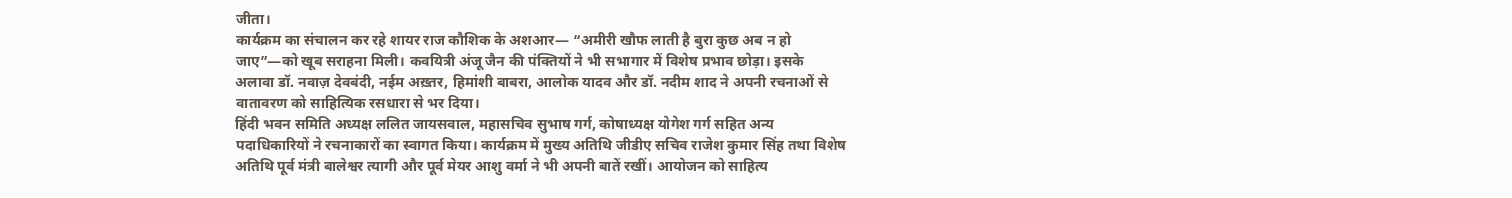जीता।
कार्यक्रम का संचालन कर रहे शायर राज कौशिक के अशआर— “अमीरी खौफ लाती है बुरा कुछ अब न हो जाए”—को खूब सराहना मिली। कवयित्री अंजू जैन की पंक्तियों ने भी सभागार में विशेष प्रभाव छोड़ा। इसके अलावा डॉ. नवाज़ देवबंदी, नईम अख़्तर, हिमांशी बाबरा, आलोक यादव और डॉ. नदीम शाद ने अपनी रचनाओं से वातावरण को साहित्यिक रसधारा से भर दिया।
हिंदी भवन समिति अध्यक्ष ललित जायसवाल, महासचिव सुभाष गर्ग, कोषाध्यक्ष योगेश गर्ग सहित अन्य पदाधिकारियों ने रचनाकारों का स्वागत किया। कार्यक्रम में मुख्य अतिथि जीडीए सचिव राजेश कुमार सिंह तथा विशेष अतिथि पूर्व मंत्री बालेश्वर त्यागी और पूर्व मेयर आशु वर्मा ने भी अपनी बातें रखीं। आयोजन को साहित्य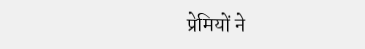प्रेमियों ने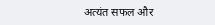अत्यंत सफल और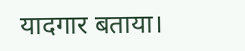यादगार बताया।